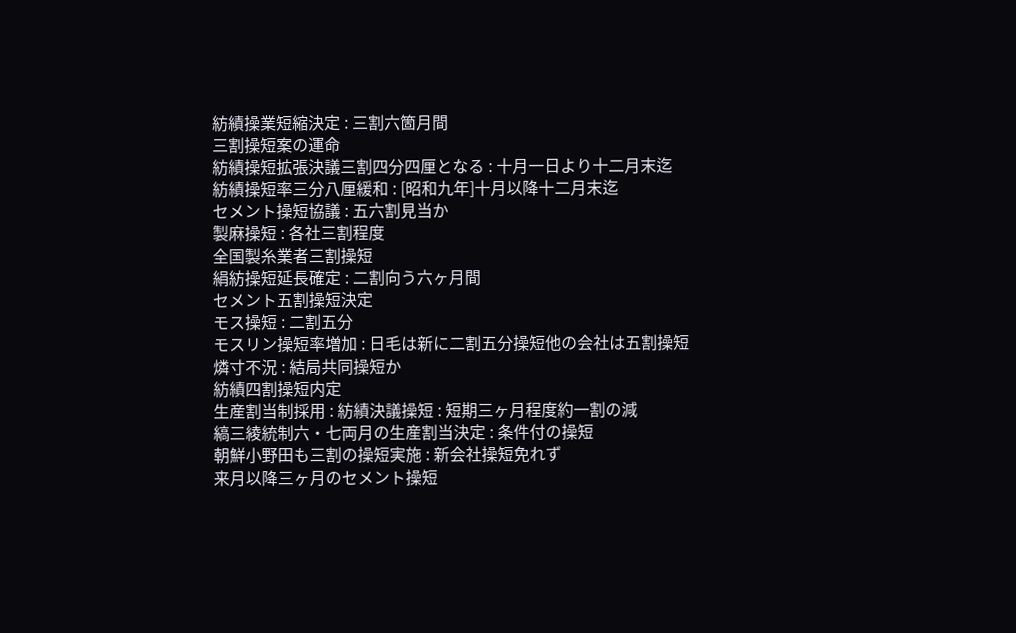紡績操業短縮決定 : 三割六箇月間
三割操短案の運命
紡績操短拡張決議三割四分四厘となる : 十月一日より十二月末迄
紡績操短率三分八厘緩和 : [昭和九年]十月以降十二月末迄
セメント操短協議 : 五六割見当か
製麻操短 : 各社三割程度
全国製糸業者三割操短
絹紡操短延長確定 : 二割向う六ヶ月間
セメント五割操短決定
モス操短 : 二割五分
モスリン操短率増加 : 日毛は新に二割五分操短他の会社は五割操短
燐寸不況 : 結局共同操短か
紡績四割操短内定
生産割当制採用 : 紡績決議操短 : 短期三ヶ月程度約一割の減
縞三綾統制六・七両月の生産割当決定 : 条件付の操短
朝鮮小野田も三割の操短実施 : 新会社操短免れず
来月以降三ヶ月のセメント操短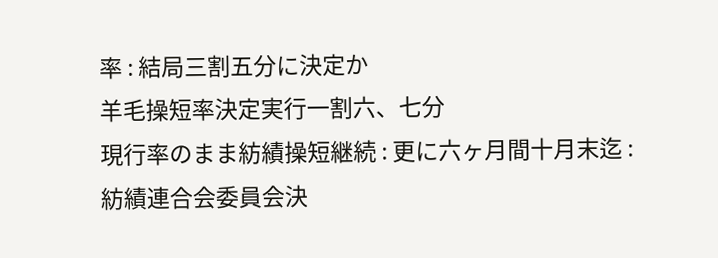率 : 結局三割五分に決定か
羊毛操短率決定実行一割六、七分
現行率のまま紡績操短継続 : 更に六ヶ月間十月末迄 : 紡績連合会委員会決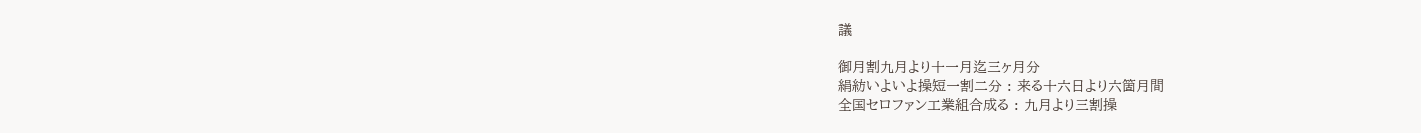議

御月割九月より十一月迄三ヶ月分
絹紡いよいよ操短一割二分 : 来る十六日より六箇月間
全国セロファン工業組合成る : 九月より三割操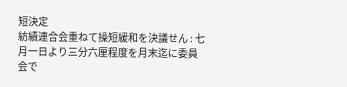短決定
紡績連合会重ねて操短緩和を決議せん : 七月一日より三分六厘程度を月末迄に委員会で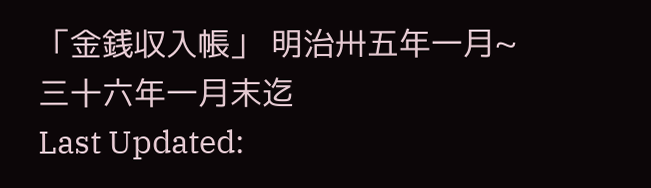「金銭収入帳」 明治卅五年一月~三十六年一月末迄
Last Updated: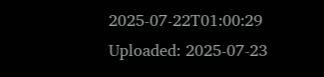2025-07-22T01:00:29
Uploaded: 2025-07-23